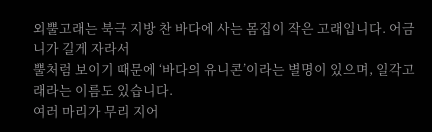외뿔고래는 북극 지방 찬 바다에 사는 몸집이 작은 고래입니다. 어금니가 길게 자라서
뿔처럼 보이기 때문에 ‘바다의 유니콘’이라는 별명이 있으며, 일각고래라는 이름도 있습니다.
여러 마리가 무리 지어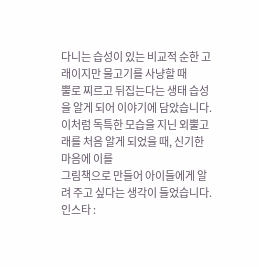다니는 습성이 있는 비교적 순한 고래이지만 물고기를 사냥할 때
뿔로 찌르고 뒤집는다는 생태 습성을 알게 되어 이야기에 담았습니다.
이처럼 독특한 모습을 지닌 외뿔고래를 처음 알게 되었을 때, 신기한 마음에 이를
그림책으로 만들어 아이들에게 알려 주고 싶다는 생각이 들었습니다.
인스타 :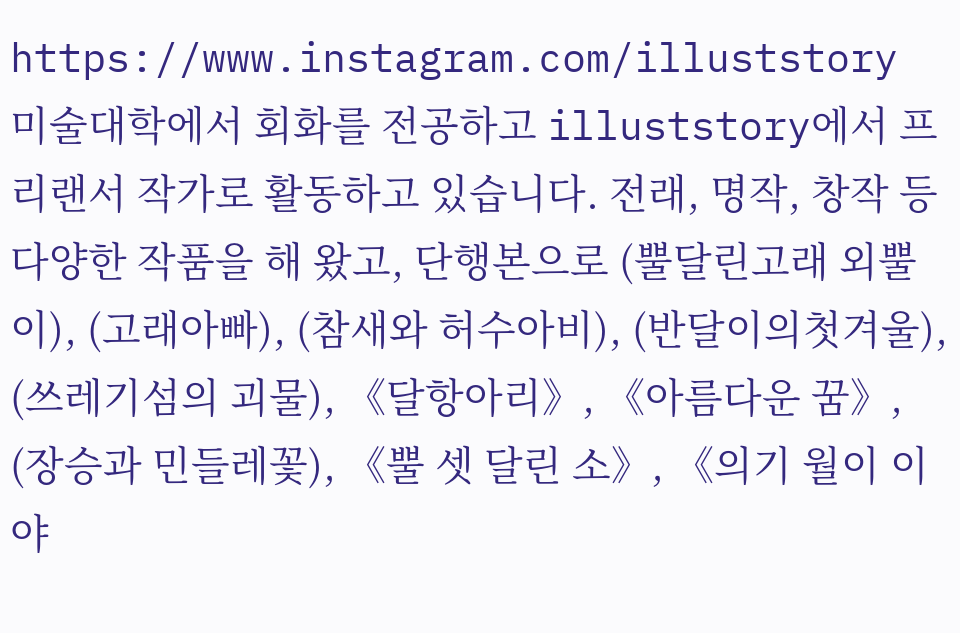https://www.instagram.com/illuststory
미술대학에서 회화를 전공하고 illuststory에서 프리랜서 작가로 활동하고 있습니다. 전래, 명작, 창작 등 다양한 작품을 해 왔고, 단행본으로 (뿔달린고래 외뿔이), (고래아빠), (참새와 허수아비), (반달이의첫겨울), (쓰레기섬의 괴물), 《달항아리》, 《아름다운 꿈》, (장승과 민들레꽃), 《뿔 셋 달린 소》, 《의기 월이 이야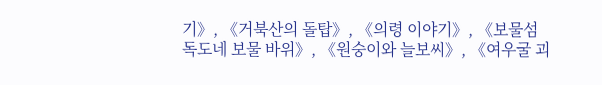기》, 《거북산의 돌탑》, 《의령 이야기》, 《보물섬 독도네 보물 바위》, 《원숭이와 늘보씨》, 《여우굴 괴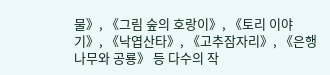물》, 《그림 숲의 호랑이》, 《토리 이야기》, 《낙엽산타》, 《고추잠자리》, 《은행나무와 공룡》 등 다수의 작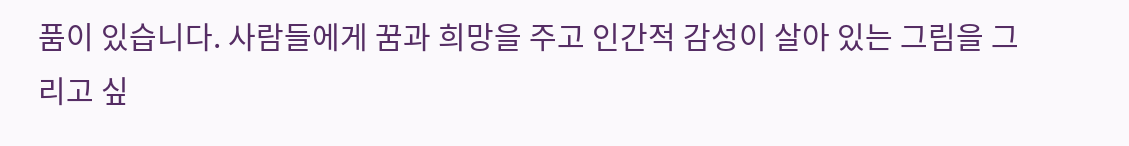품이 있습니다. 사람들에게 꿈과 희망을 주고 인간적 감성이 살아 있는 그림을 그리고 싶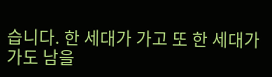습니다. 한 세대가 가고 또 한 세대가 가도 남을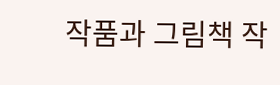작품과 그림책 작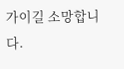가이길 소망합니다.